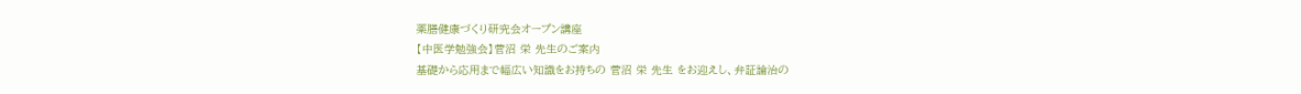薬膳健康づくり研究会オープン講座
【中医学勉強会】菅沼 栄 先生のご案内
基礎から応用まで幅広い知識をお持ちの 菅沼 栄 先生 をお迎えし、弁証論治の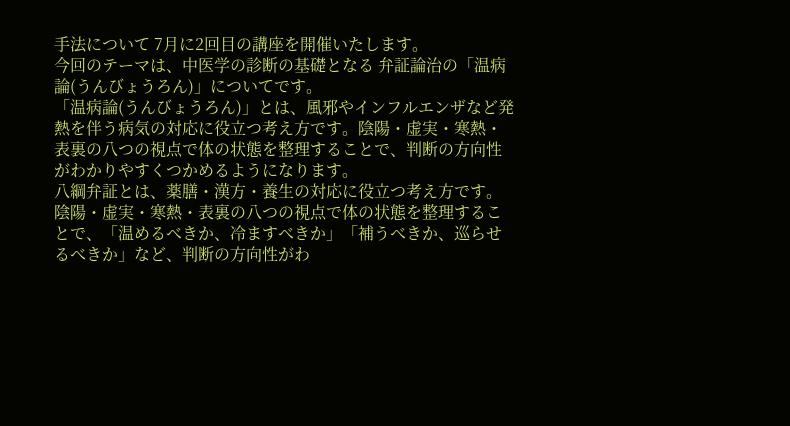手法について 7月に2回目の講座を開催いたします。
今回のテーマは、中医学の診断の基礎となる 弁証論治の「温病論(うんびょうろん)」についてです。
「温病論(うんびょうろん)」とは、風邪やインフルエンザなど発熱を伴う病気の対応に役立つ考え方です。陰陽・虚実・寒熱・表裏の八つの視点で体の状態を整理することで、判断の方向性がわかりやすくつかめるようになります。
八綱弁証とは、薬膳・漢方・養生の対応に役立つ考え方です。陰陽・虚実・寒熱・表裏の八つの視点で体の状態を整理することで、「温めるべきか、冷ますべきか」「補うべきか、巡らせるべきか」など、判断の方向性がわ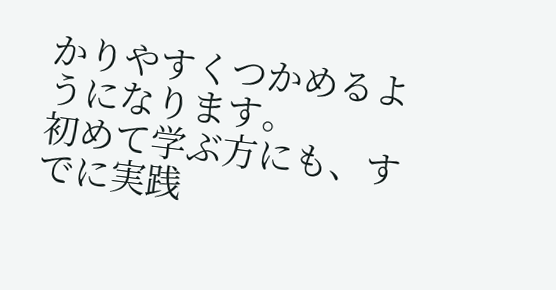かりやすくつかめるようになります。
初めて学ぶ方にも、すでに実践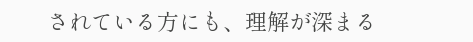されている方にも、理解が深まる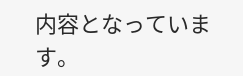内容となっています。